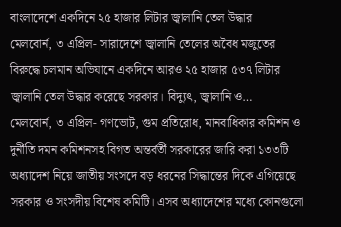বাংলাদেশে একদিনে ২৫ হাজার লিটার জ্বালানি তেল উদ্ধার
মেলবোর্ন, ৩ এপ্রিল- সারাদেশে জ্বালানি তেলের অবৈধ মজুতের বিরুদ্ধে চলমান অভিযানে একদিনে আরও ২৫ হাজার ৫৩৭ লিটার জ্বালানি তেল উদ্ধার করেছে সরকার। বিদ্যুৎ, জ্বালানি ও…
মেলবোর্ন, ৩ এপ্রিল- গণভোট, গুম প্রতিরোধ, মানবাধিকার কমিশন ও দুর্নীতি দমন কমিশনসহ বিগত অন্তর্বর্তী সরকারের জারি করা ১৩৩টি অধ্যাদেশ নিয়ে জাতীয় সংসদে বড় ধরনের সিদ্ধান্তের দিকে এগিয়েছে সরকার ও সংসদীয় বিশেষ কমিটি। এসব অধ্যাদেশের মধ্যে কোনগুলো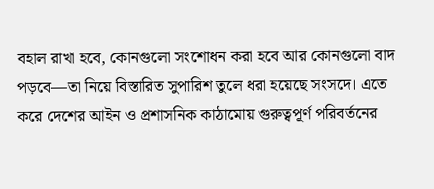বহাল রাখা হবে, কোনগুলো সংশোধন করা হবে আর কোনগুলো বাদ পড়বে—তা নিয়ে বিস্তারিত সুপারিশ তুলে ধরা হয়েছে সংসদে। এতে করে দেশের আইন ও প্রশাসনিক কাঠামোয় গুরুত্বপূর্ণ পরিবর্তনের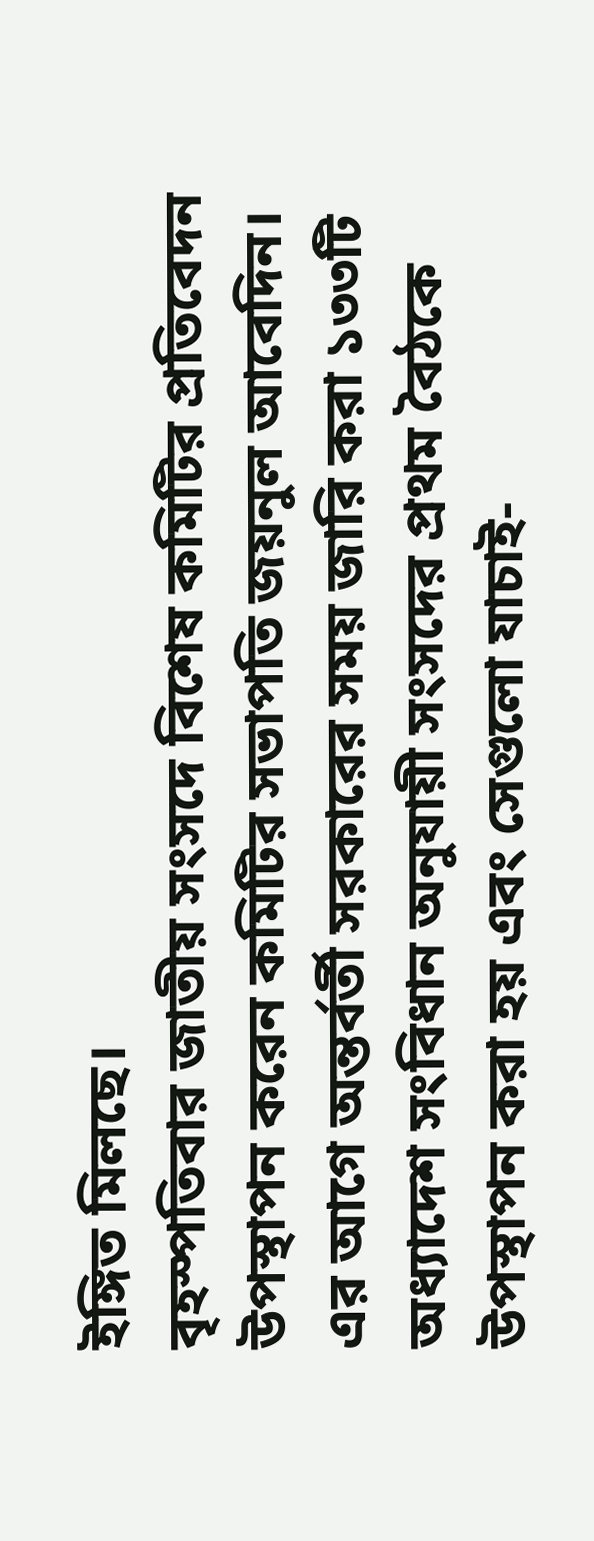ইঙ্গিত মিলছে।
বৃহস্পতিবার জাতীয় সংসদে বিশেষ কমিটির প্রতিবেদন উপস্থাপন করেন কমিটির সভাপতি জয়নুল আবেদিন। এর আগে অন্তর্বর্তী সরকারের সময় জারি করা ১৩৩টি অধ্যাদেশ সংবিধান অনুযায়ী সংসদের প্রথম বৈঠকে উপস্থাপন করা হয় এবং সেগুলো যাচাই-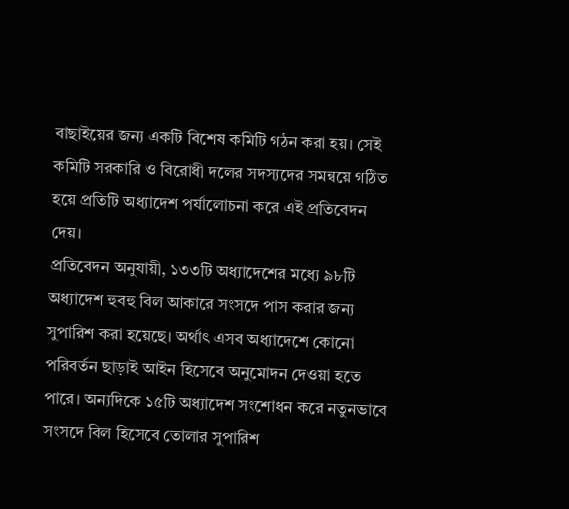বাছাইয়ের জন্য একটি বিশেষ কমিটি গঠন করা হয়। সেই কমিটি সরকারি ও বিরোধী দলের সদস্যদের সমন্বয়ে গঠিত হয়ে প্রতিটি অধ্যাদেশ পর্যালোচনা করে এই প্রতিবেদন দেয়।
প্রতিবেদন অনুযায়ী, ১৩৩টি অধ্যাদেশের মধ্যে ৯৮টি অধ্যাদেশ হুবহু বিল আকারে সংসদে পাস করার জন্য সুপারিশ করা হয়েছে। অর্থাৎ এসব অধ্যাদেশে কোনো পরিবর্তন ছাড়াই আইন হিসেবে অনুমোদন দেওয়া হতে পারে। অন্যদিকে ১৫টি অধ্যাদেশ সংশোধন করে নতুনভাবে সংসদে বিল হিসেবে তোলার সুপারিশ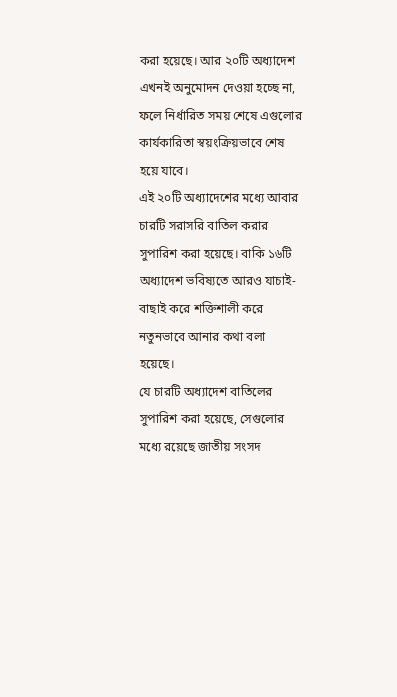করা হয়েছে। আর ২০টি অধ্যাদেশ এখনই অনুমোদন দেওয়া হচ্ছে না, ফলে নির্ধারিত সময় শেষে এগুলোর কার্যকারিতা স্বয়ংক্রিয়ভাবে শেষ হয়ে যাবে।
এই ২০টি অধ্যাদেশের মধ্যে আবার চারটি সরাসরি বাতিল করার সুপারিশ করা হয়েছে। বাকি ১৬টি অধ্যাদেশ ভবিষ্যতে আরও যাচাই-বাছাই করে শক্তিশালী করে নতুনভাবে আনার কথা বলা হয়েছে।
যে চারটি অধ্যাদেশ বাতিলের সুপারিশ করা হয়েছে, সেগুলোর মধ্যে রয়েছে জাতীয় সংসদ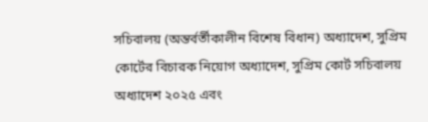সচিবালয় (অন্তর্বর্তীকালীন বিশেষ বিধান) অধ্যাদেশ, সুপ্রিম কোর্টের বিচারক নিয়োগ অধ্যাদেশ, সুপ্রিম কোর্ট সচিবালয় অধ্যাদেশ ২০২৫ এবং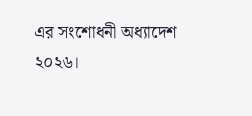এর সংশোধনী অধ্যাদেশ ২০২৬।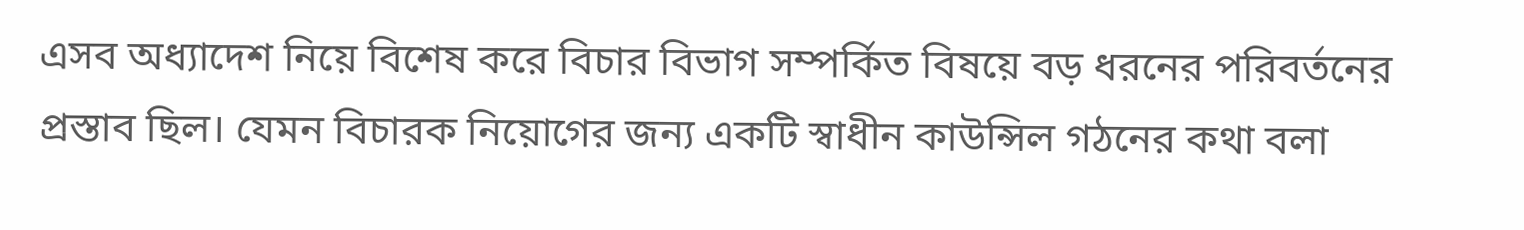এসব অধ্যাদেশ নিয়ে বিশেষ করে বিচার বিভাগ সম্পর্কিত বিষয়ে বড় ধরনের পরিবর্তনের প্রস্তাব ছিল। যেমন বিচারক নিয়োগের জন্য একটি স্বাধীন কাউন্সিল গঠনের কথা বলা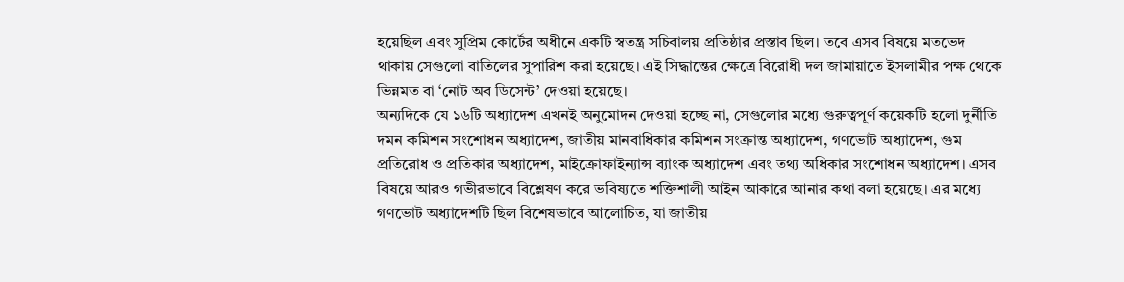হয়েছিল এবং সুপ্রিম কোর্টের অধীনে একটি স্বতন্ত্র সচিবালয় প্রতিষ্ঠার প্রস্তাব ছিল। তবে এসব বিষয়ে মতভেদ থাকায় সেগুলো বাতিলের সুপারিশ করা হয়েছে। এই সিদ্ধান্তের ক্ষেত্রে বিরোধী দল জামায়াতে ইসলামীর পক্ষ থেকে ভিন্নমত বা ‘নোট অব ডিসেন্ট’ দেওয়া হয়েছে।
অন্যদিকে যে ১৬টি অধ্যাদেশ এখনই অনুমোদন দেওয়া হচ্ছে না, সেগুলোর মধ্যে গুরুত্বপূর্ণ কয়েকটি হলো দুর্নীতি দমন কমিশন সংশোধন অধ্যাদেশ, জাতীয় মানবাধিকার কমিশন সংক্রান্ত অধ্যাদেশ, গণভোট অধ্যাদেশ, গুম প্রতিরোধ ও প্রতিকার অধ্যাদেশ, মাইক্রোফাইন্যান্স ব্যাংক অধ্যাদেশ এবং তথ্য অধিকার সংশোধন অধ্যাদেশ। এসব বিষয়ে আরও গভীরভাবে বিশ্লেষণ করে ভবিষ্যতে শক্তিশালী আইন আকারে আনার কথা বলা হয়েছে। এর মধ্যে গণভোট অধ্যাদেশটি ছিল বিশেষভাবে আলোচিত, যা জাতীয়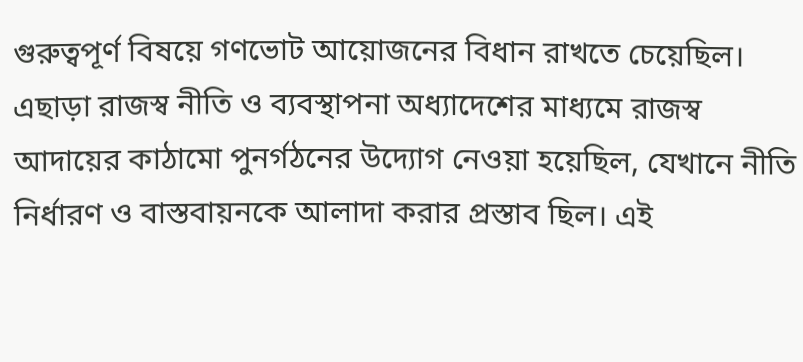গুরুত্বপূর্ণ বিষয়ে গণভোট আয়োজনের বিধান রাখতে চেয়েছিল।
এছাড়া রাজস্ব নীতি ও ব্যবস্থাপনা অধ্যাদেশের মাধ্যমে রাজস্ব আদায়ের কাঠামো পুনর্গঠনের উদ্যোগ নেওয়া হয়েছিল, যেখানে নীতি নির্ধারণ ও বাস্তবায়নকে আলাদা করার প্রস্তাব ছিল। এই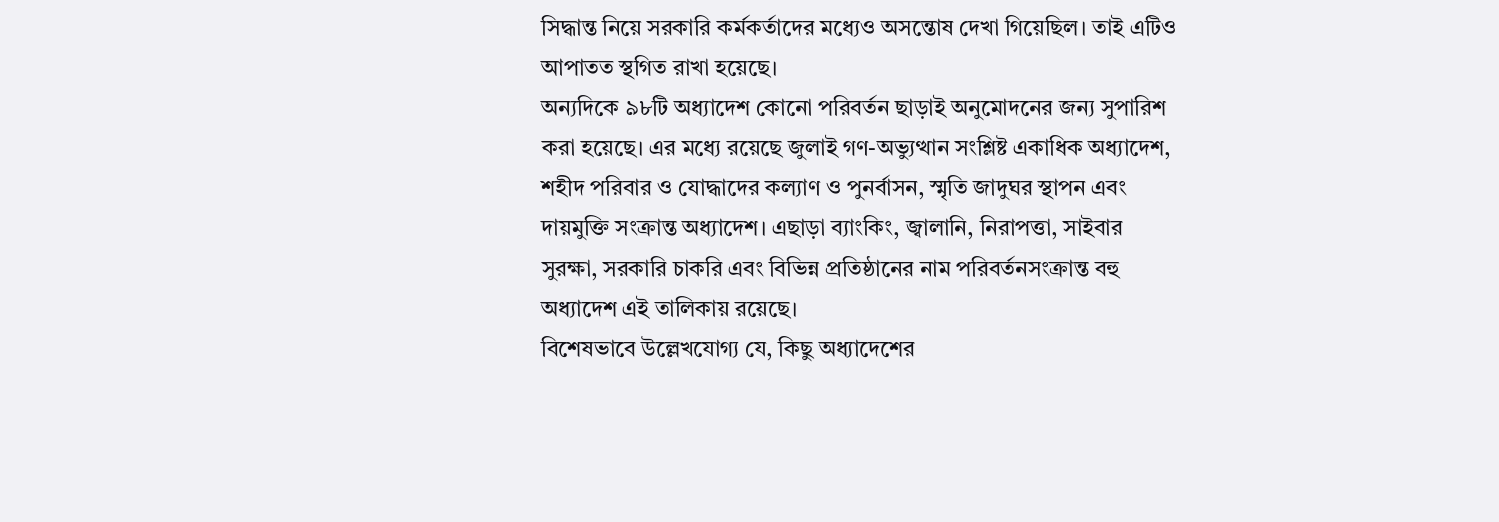সিদ্ধান্ত নিয়ে সরকারি কর্মকর্তাদের মধ্যেও অসন্তোষ দেখা গিয়েছিল। তাই এটিও আপাতত স্থগিত রাখা হয়েছে।
অন্যদিকে ৯৮টি অধ্যাদেশ কোনো পরিবর্তন ছাড়াই অনুমোদনের জন্য সুপারিশ করা হয়েছে। এর মধ্যে রয়েছে জুলাই গণ-অভ্যুত্থান সংশ্লিষ্ট একাধিক অধ্যাদেশ, শহীদ পরিবার ও যোদ্ধাদের কল্যাণ ও পুনর্বাসন, স্মৃতি জাদুঘর স্থাপন এবং দায়মুক্তি সংক্রান্ত অধ্যাদেশ। এছাড়া ব্যাংকিং, জ্বালানি, নিরাপত্তা, সাইবার সুরক্ষা, সরকারি চাকরি এবং বিভিন্ন প্রতিষ্ঠানের নাম পরিবর্তনসংক্রান্ত বহু অধ্যাদেশ এই তালিকায় রয়েছে।
বিশেষভাবে উল্লেখযোগ্য যে, কিছু অধ্যাদেশের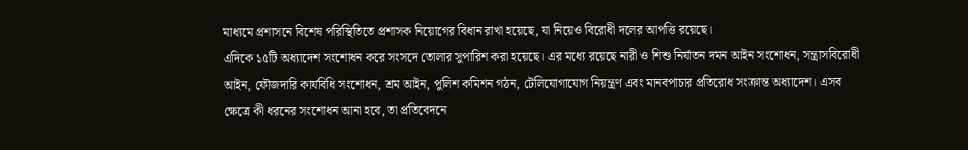মাধ্যমে প্রশাসনে বিশেষ পরিস্থিতিতে প্রশাসক নিয়োগের বিধান রাখা হয়েছে, যা নিয়েও বিরোধী দলের আপত্তি রয়েছে।
এদিকে ১৫টি অধ্যাদেশ সংশোধন করে সংসদে তোলার সুপারিশ করা হয়েছে। এর মধ্যে রয়েছে নারী ও শিশু নির্যাতন দমন আইন সংশোধন, সন্ত্রাসবিরোধী আইন, ফৌজদারি কার্যবিধি সংশোধন, শ্রম আইন, পুলিশ কমিশন গঠন, টেলিযোগাযোগ নিয়ন্ত্রণ এবং মানবপাচার প্রতিরোধ সংক্রান্ত অধ্যাদেশ। এসব ক্ষেত্রে কী ধরনের সংশোধন আনা হবে, তা প্রতিবেদনে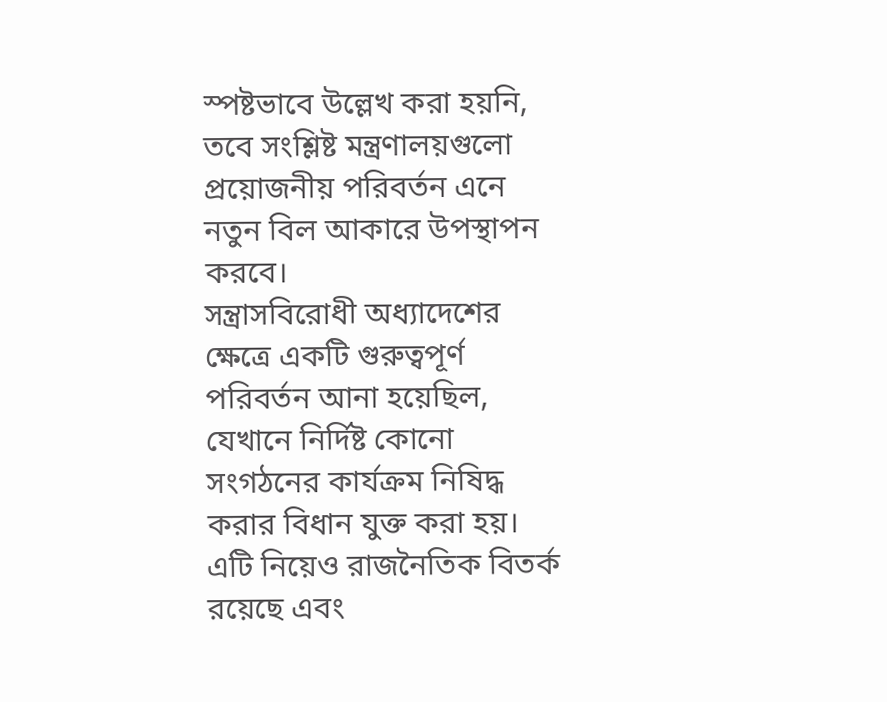স্পষ্টভাবে উল্লেখ করা হয়নি, তবে সংশ্লিষ্ট মন্ত্রণালয়গুলো প্রয়োজনীয় পরিবর্তন এনে নতুন বিল আকারে উপস্থাপন করবে।
সন্ত্রাসবিরোধী অধ্যাদেশের ক্ষেত্রে একটি গুরুত্বপূর্ণ পরিবর্তন আনা হয়েছিল, যেখানে নির্দিষ্ট কোনো সংগঠনের কার্যক্রম নিষিদ্ধ করার বিধান যুক্ত করা হয়। এটি নিয়েও রাজনৈতিক বিতর্ক রয়েছে এবং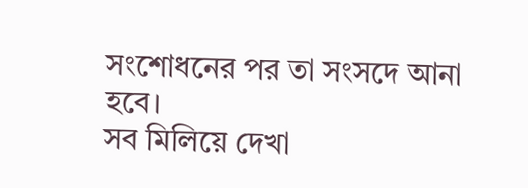সংশোধনের পর তা সংসদে আনা হবে।
সব মিলিয়ে দেখা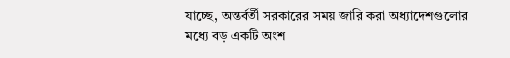যাচ্ছে, অন্তর্বর্তী সরকারের সময় জারি করা অধ্যাদেশগুলোর মধ্যে বড় একটি অংশ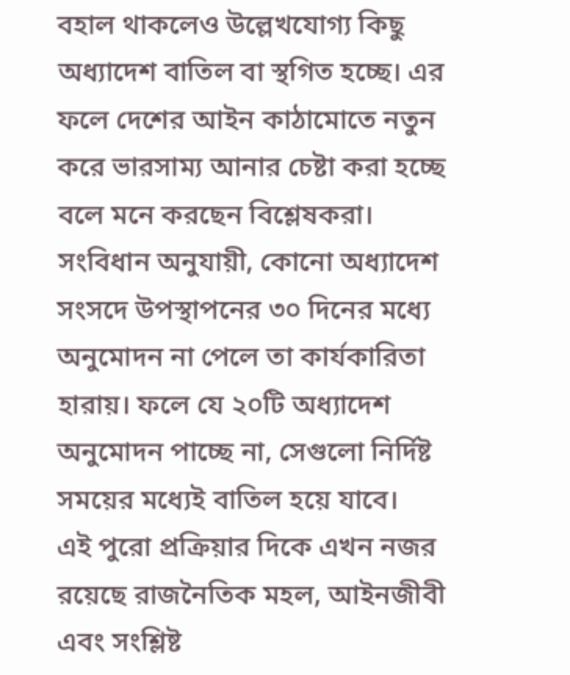বহাল থাকলেও উল্লেখযোগ্য কিছু অধ্যাদেশ বাতিল বা স্থগিত হচ্ছে। এর ফলে দেশের আইন কাঠামোতে নতুন করে ভারসাম্য আনার চেষ্টা করা হচ্ছে বলে মনে করছেন বিশ্লেষকরা।
সংবিধান অনুযায়ী, কোনো অধ্যাদেশ সংসদে উপস্থাপনের ৩০ দিনের মধ্যে অনুমোদন না পেলে তা কার্যকারিতা হারায়। ফলে যে ২০টি অধ্যাদেশ অনুমোদন পাচ্ছে না, সেগুলো নির্দিষ্ট সময়ের মধ্যেই বাতিল হয়ে যাবে।
এই পুরো প্রক্রিয়ার দিকে এখন নজর রয়েছে রাজনৈতিক মহল, আইনজীবী এবং সংশ্লিষ্ট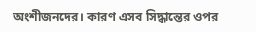অংশীজনদের। কারণ এসব সিদ্ধান্তের ওপর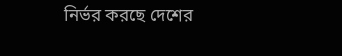নির্ভর করছে দেশের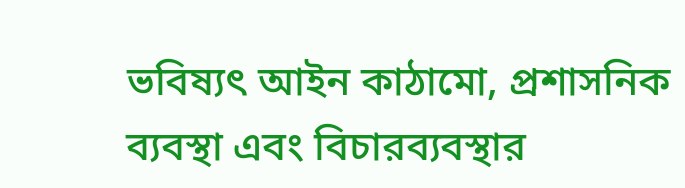ভবিষ্যৎ আইন কাঠামো, প্রশাসনিক ব্যবস্থা এবং বিচারব্যবস্থার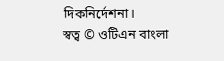দিকনির্দেশনা।
স্বত্ব © ওটিএন বাংলা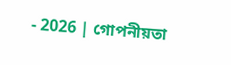- 2026 | গোপনীয়তা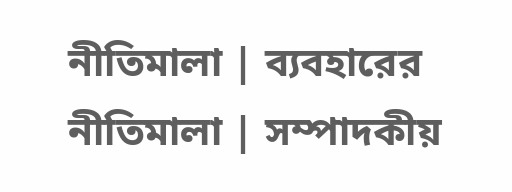নীতিমালা | ব্যবহারের নীতিমালা | সম্পাদকীয়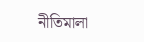নীতিমালা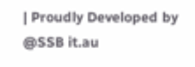| Proudly Developed by @SSB it.au